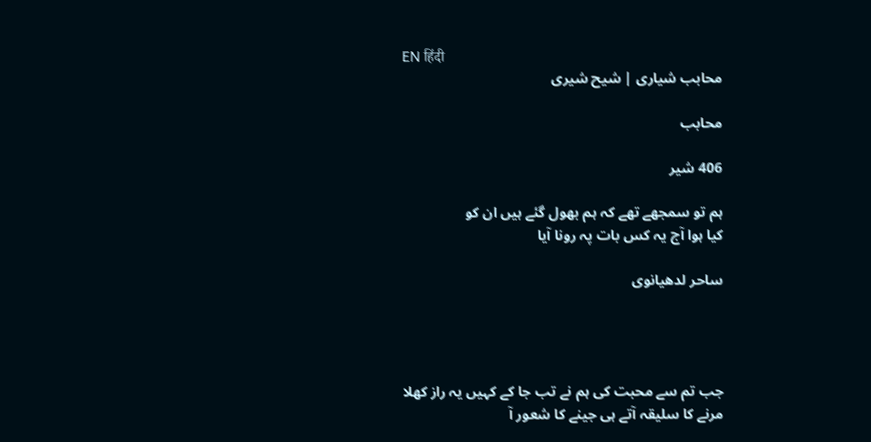EN हिंदी
محابب شیاری | شیح شیری

محابب

406 شیر

ہم تو سمجھے تھے کہ ہم بھول گئے ہیں ان کو
کیا ہوا آج یہ کس بات پہ رونا آیا

ساحر لدھیانوی




جب تم سے محبت کی ہم نے تب جا کے کہیں یہ راز کھلا
مرنے کا سلیقہ آتے ہی جینے کا شعور آ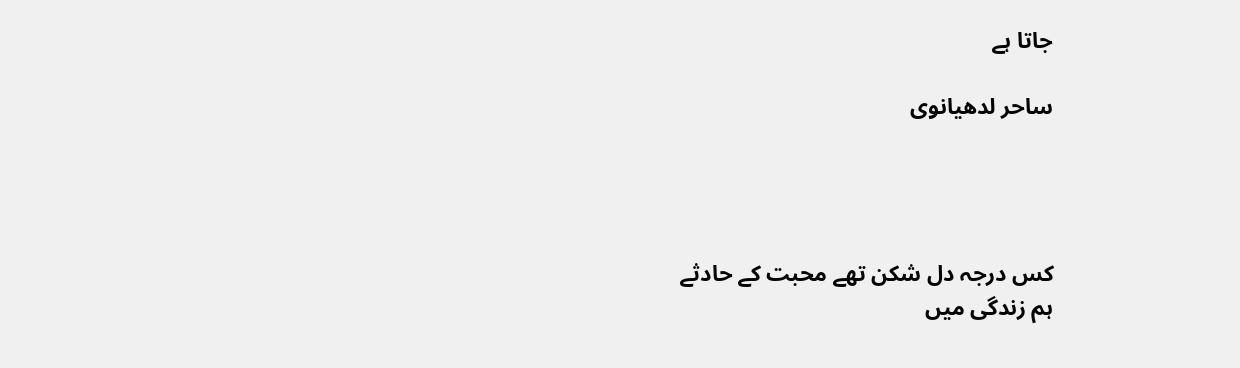جاتا ہے

ساحر لدھیانوی




کس درجہ دل شکن تھے محبت کے حادثے
ہم زندگی میں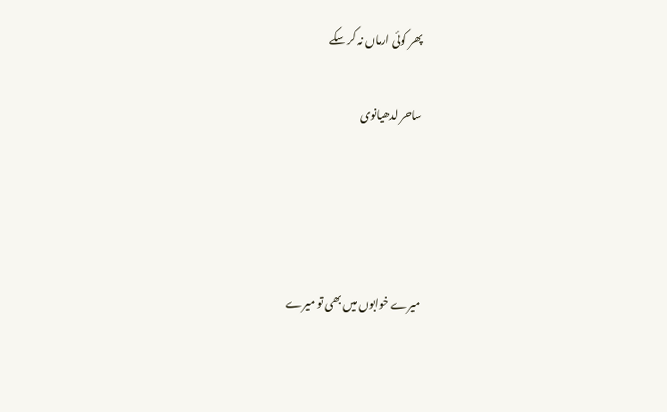پھر کوئی ارماں نہ کر سکے

ساحر لدھیانوی




میرے خوابوں میں بھی تو میرے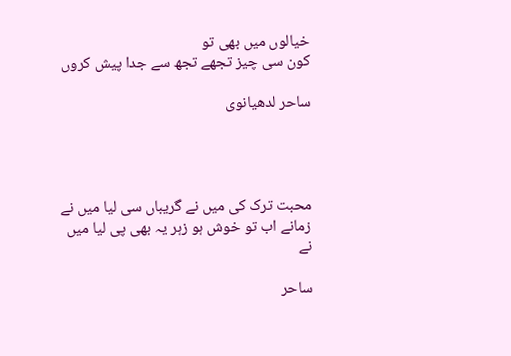خیالوں میں بھی تو
کون سی چیز تجھے تجھ سے جدا پیش کروں

ساحر لدھیانوی




محبت ترک کی میں نے گریباں سی لیا میں نے
زمانے اب تو خوش ہو زہر یہ بھی پی لیا میں نے

ساحر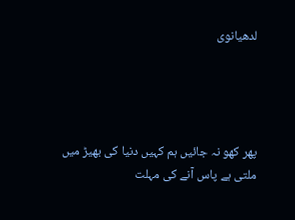لدھیانوی




پھر کھو نہ جائیں ہم کہیں دنیا کی بھیڑ میں
ملتی ہے پاس آنے کی مہلت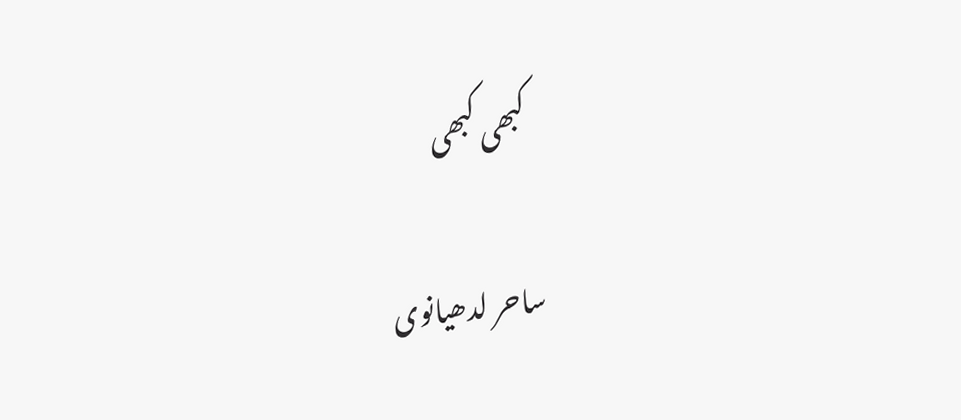کبھی کبھی

ساحر لدھیانوی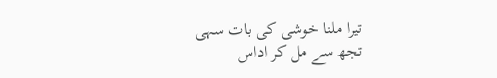تیرا ملنا خوشی کی بات سہی
تجھ سے مل کر اداس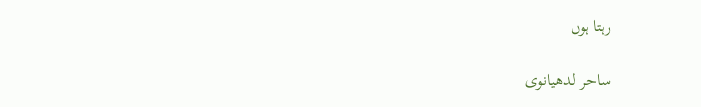رہتا ہوں

ساحر لدھیانوی